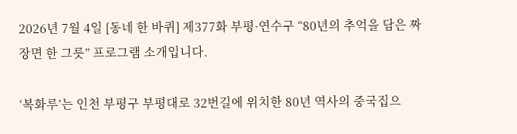2026년 7월 4일 [동네 한 바퀴] 제377화 부평·연수구 “80년의 추억을 담은 짜장면 한 그릇” 프로그램 소개입니다.

‘복화루’는 인천 부평구 부평대로 32번길에 위치한 80년 역사의 중국집으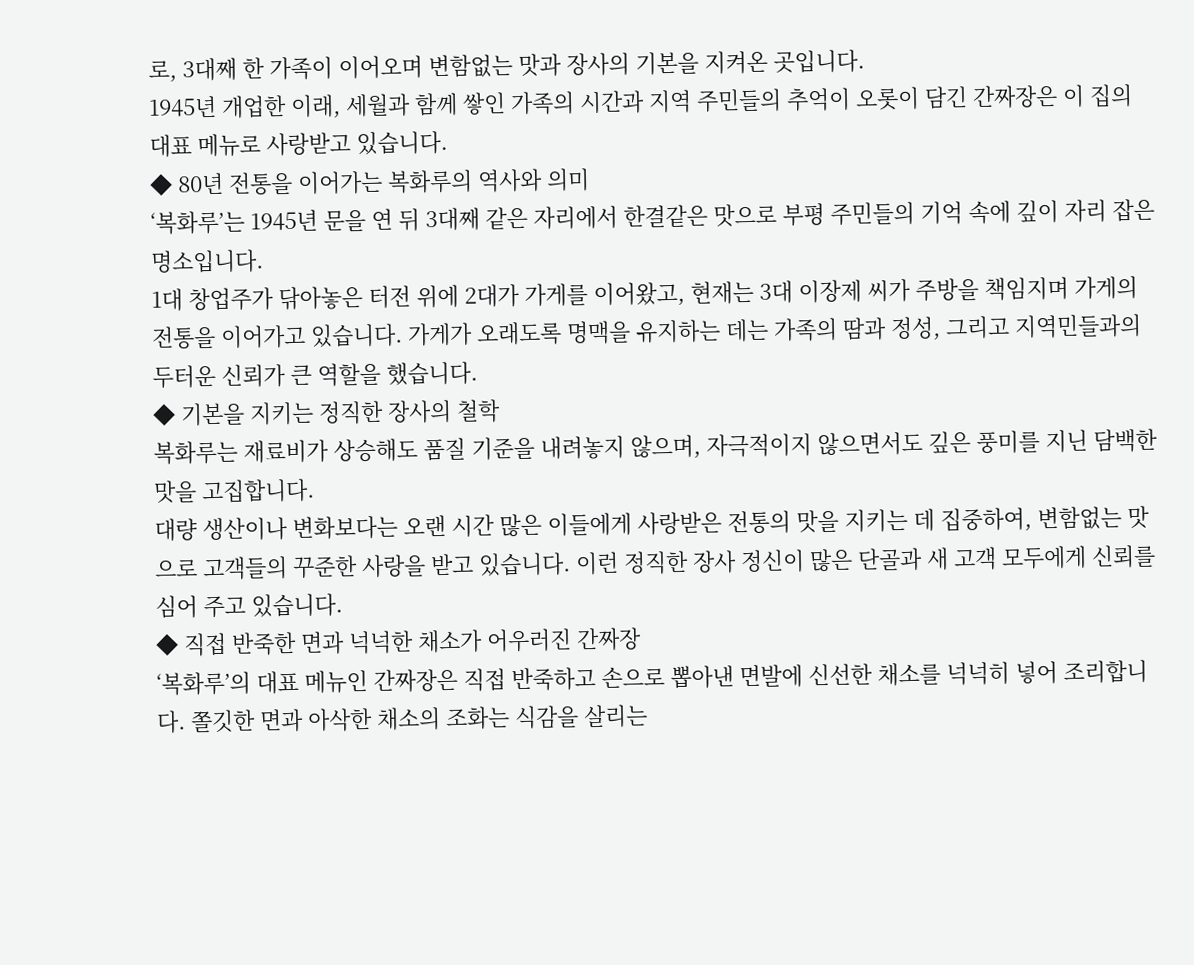로, 3대째 한 가족이 이어오며 변함없는 맛과 장사의 기본을 지켜온 곳입니다.
1945년 개업한 이래, 세월과 함께 쌓인 가족의 시간과 지역 주민들의 추억이 오롯이 담긴 간짜장은 이 집의 대표 메뉴로 사랑받고 있습니다.
◆ 80년 전통을 이어가는 복화루의 역사와 의미
‘복화루’는 1945년 문을 연 뒤 3대째 같은 자리에서 한결같은 맛으로 부평 주민들의 기억 속에 깊이 자리 잡은 명소입니다.
1대 창업주가 닦아놓은 터전 위에 2대가 가게를 이어왔고, 현재는 3대 이장제 씨가 주방을 책임지며 가게의 전통을 이어가고 있습니다. 가게가 오래도록 명맥을 유지하는 데는 가족의 땀과 정성, 그리고 지역민들과의 두터운 신뢰가 큰 역할을 했습니다.
◆ 기본을 지키는 정직한 장사의 철학
복화루는 재료비가 상승해도 품질 기준을 내려놓지 않으며, 자극적이지 않으면서도 깊은 풍미를 지닌 담백한 맛을 고집합니다.
대량 생산이나 변화보다는 오랜 시간 많은 이들에게 사랑받은 전통의 맛을 지키는 데 집중하여, 변함없는 맛으로 고객들의 꾸준한 사랑을 받고 있습니다. 이런 정직한 장사 정신이 많은 단골과 새 고객 모두에게 신뢰를 심어 주고 있습니다.
◆ 직접 반죽한 면과 넉넉한 채소가 어우러진 간짜장
‘복화루’의 대표 메뉴인 간짜장은 직접 반죽하고 손으로 뽑아낸 면발에 신선한 채소를 넉넉히 넣어 조리합니다. 쫄깃한 면과 아삭한 채소의 조화는 식감을 살리는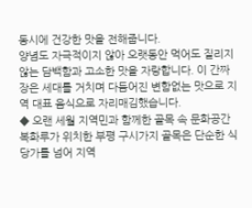동시에 건강한 맛을 전해줍니다.
양념도 자극적이지 않아 오랫동안 먹어도 질리지 않는 담백함과 고소한 맛을 자랑합니다. 이 간짜장은 세대를 거치며 다듬어진 변함없는 맛으로 지역 대표 음식으로 자리매김했습니다.
◆ 오랜 세월 지역민과 함께한 골목 속 문화공간
복화루가 위치한 부평 구시가지 골목은 단순한 식당가를 넘어 지역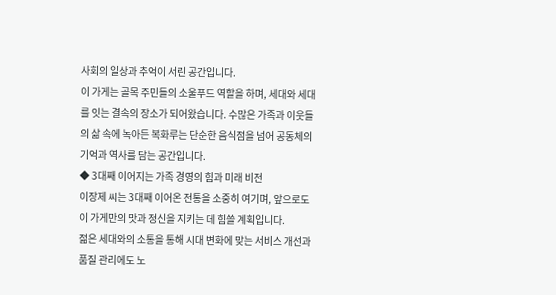사회의 일상과 추억이 서린 공간입니다.
이 가게는 골목 주민들의 소울푸드 역할을 하며, 세대와 세대를 잇는 결속의 장소가 되어왔습니다. 수많은 가족과 이웃들의 삶 속에 녹아든 복화루는 단순한 음식점을 넘어 공동체의 기억과 역사를 담는 공간입니다.
◆ 3대째 이어지는 가족 경영의 힘과 미래 비전
이장제 씨는 3대째 이어온 전통을 소중히 여기며, 앞으로도 이 가게만의 맛과 정신을 지키는 데 힘쓸 계획입니다.
젊은 세대와의 소통을 통해 시대 변화에 맞는 서비스 개선과 품질 관리에도 노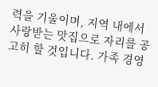력을 기울이며, 지역 내에서 사랑받는 맛집으로 자리를 공고히 할 것입니다. 가족 경영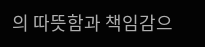의 따뜻함과 책임감으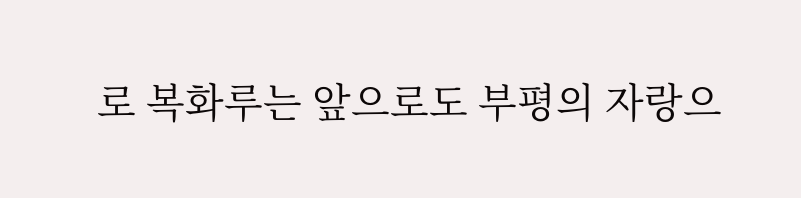로 복화루는 앞으로도 부평의 자랑으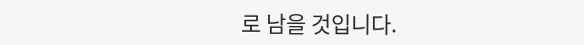로 남을 것입니다.